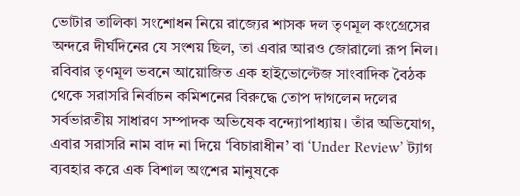ভোটার তালিকা সংশোধন নিয়ে রাজ্যের শাসক দল তৃণমূল কংগ্রেসের অন্দরে দীর্ঘদিনের যে সংশয় ছিল, তা এবার আরও জোরালো রূপ নিল। রবিবার তৃণমূল ভবনে আয়োজিত এক হাইভোল্টেজ সাংবাদিক বৈঠক থেকে সরাসরি নির্বাচন কমিশনের বিরুদ্ধে তোপ দাগলেন দলের সর্বভারতীয় সাধারণ সম্পাদক অভিষেক বন্দ্যোপাধ্যায়। তাঁর অভিযোগ, এবার সরাসরি নাম বাদ না দিয়ে ‘বিচারাধীন’ বা ‘Under Review’ ট্যাগ ব্যবহার করে এক বিশাল অংশের মানুষকে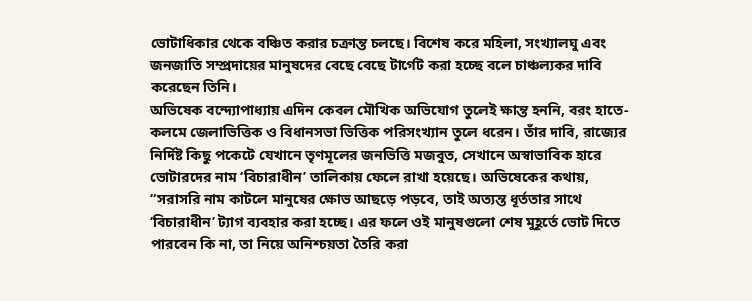ভোটাধিকার থেকে বঞ্চিত করার চক্রান্ত চলছে। বিশেষ করে মহিলা, সংখ্যালঘু এবং জনজাতি সম্প্রদায়ের মানুষদের বেছে বেছে টার্গেট করা হচ্ছে বলে চাঞ্চল্যকর দাবি করেছেন তিনি।
অভিষেক বন্দ্যোপাধ্যায় এদিন কেবল মৌখিক অভিযোগ তুলেই ক্ষান্ত হননি, বরং হাতে-কলমে জেলাভিত্তিক ও বিধানসভা ভিত্তিক পরিসংখ্যান তুলে ধরেন। তাঁর দাবি, রাজ্যের নির্দিষ্ট কিছু পকেটে যেখানে তৃণমূলের জনভিত্তি মজবুত, সেখানে অস্বাভাবিক হারে ভোটারদের নাম ‘বিচারাধীন’ তালিকায় ফেলে রাখা হয়েছে। অভিষেকের কথায়, “সরাসরি নাম কাটলে মানুষের ক্ষোভ আছড়ে পড়বে, তাই অত্যন্ত ধূর্ততার সাথে ‘বিচারাধীন’ ট্যাগ ব্যবহার করা হচ্ছে। এর ফলে ওই মানুষগুলো শেষ মুহূর্তে ভোট দিতে পারবেন কি না, তা নিয়ে অনিশ্চয়তা তৈরি করা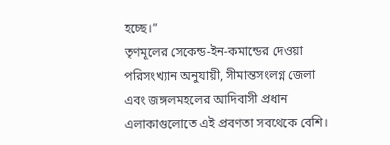হচ্ছে।”
তৃণমূলের সেকেন্ড-ইন-কমান্ডের দেওয়া পরিসংখ্যান অনুযায়ী, সীমান্তসংলগ্ন জেলা এবং জঙ্গলমহলের আদিবাসী প্রধান এলাকাগুলোতে এই প্রবণতা সবথেকে বেশি।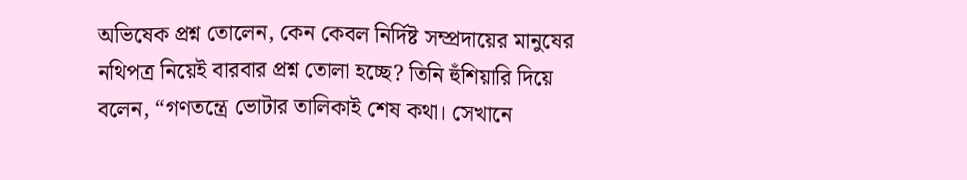অভিষেক প্রশ্ন তোলেন, কেন কেবল নির্দিষ্ট সম্প্রদায়ের মানুষের নথিপত্র নিয়েই বারবার প্রশ্ন তোলা হচ্ছে? তিনি হুঁশিয়ারি দিয়ে বলেন, “গণতন্ত্রে ভোটার তালিকাই শেষ কথা। সেখানে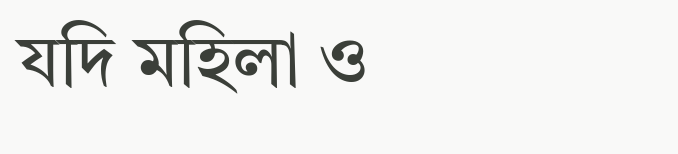যদি মহিলা ও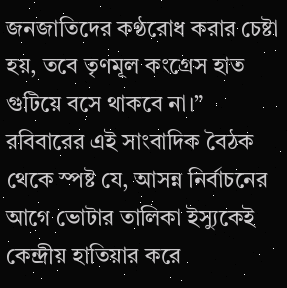জনজাতিদের কণ্ঠরোধ করার চেষ্টা হয়, তবে তৃণমূল কংগ্রেস হাত গুটিয়ে বসে থাকবে না।” রবিবারের এই সাংবাদিক বৈঠক থেকে স্পষ্ট যে, আসন্ন নির্বাচনের আগে ভোটার তালিকা ইস্যুকেই কেন্দ্রীয় হাতিয়ার করে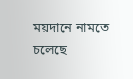ময়দানে নামতে চলেছে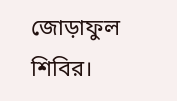জোড়াফুল শিবির।